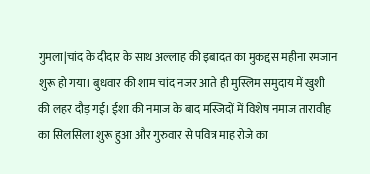गुमला|चांद के दीदार के साथ अल्लाह की इबादत का मुकद्दस महीना रमजान शुरू हो गया। बुधवार की शाम चांद नजर आते ही मुस्लिम समुदाय में खुशी की लहर दौड़ गई। ईशा की नमाज के बाद मस्जिदों में विशेष नमाज तारावीह का सिलसिला शुरू हुआ और गुरुवार से पवित्र माह रोजे का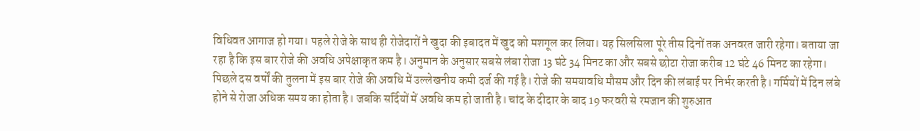विधिवत आगाज हो गया। पहले रोजे के साथ ही रोजेदारों ने खुदा की इबादत में खुद को मशगूल कर लिया। यह सिलसिला पूरे तीस दिनों तक अनवरत जारी रहेगा। बताया जा रहा है कि इस बार रोजे की अवधि अपेक्षाकृत कम है। अनुमान के अनुसार सबसे लंबा रोजा 13 घंटे 34 मिनट का और सबसे छोटा रोजा करीब 12 घंटे 46 मिनट का रहेगा। पिछले दस वर्षों की तुलना में इस बार रोजे की अवधि में उल्लेखनीय कमी दर्ज की गई है। रोजे की समयावधि मौसम और दिन की लंबाई पर निर्भर करती है। गर्मियों में दिन लंबे होने से रोजा अधिक समय का होता है। जबकि सर्दियों में अवधि कम हो जाती है। चांद के दीदार के बाद 19 फरवरी से रमजान की शुरुआत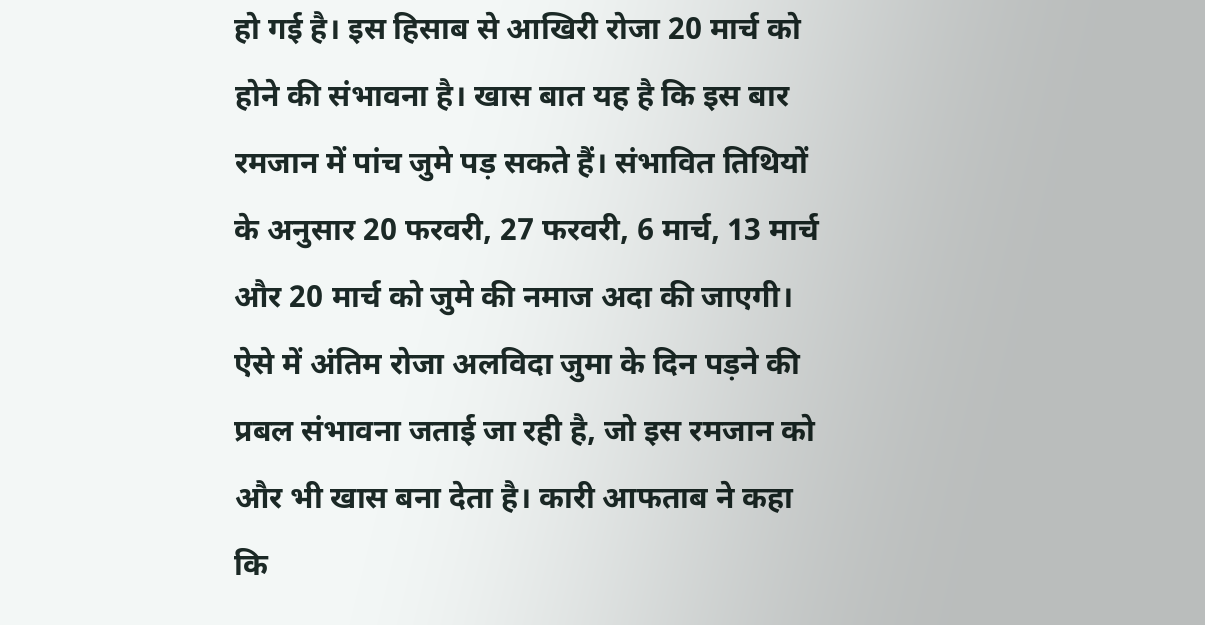हो गई है। इस हिसाब से आखिरी रोजा 20 मार्च को होने की संभावना है। खास बात यह है कि इस बार रमजान में पांच जुमे पड़ सकते हैं। संभावित तिथियों के अनुसार 20 फरवरी, 27 फरवरी, 6 मार्च, 13 मार्च और 20 मार्च को जुमे की नमाज अदा की जाएगी। ऐसे में अंतिम रोजा अलविदा जुमा के दिन पड़ने की प्रबल संभावना जताई जा रही है, जो इस रमजान को और भी खास बना देता है। कारी आफताब ने कहा कि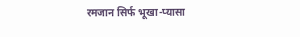रमजान सिर्फ भूखा-प्यासा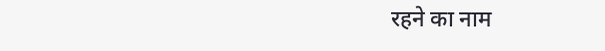रहने का नाम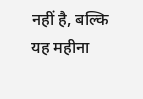नहीं है, बल्कि यह महीना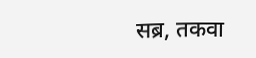सब्र, तकवा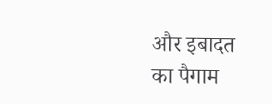और इबादत का पैगाम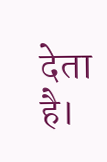देता है।